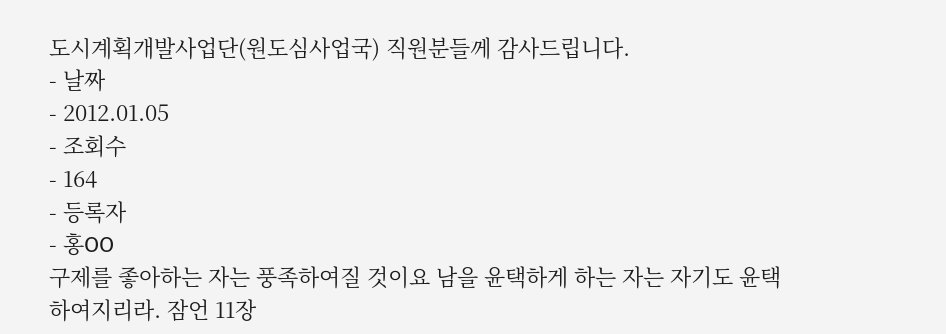도시계획개발사업단(원도심사업국) 직원분들께 감사드립니다.
- 날짜
- 2012.01.05
- 조회수
- 164
- 등록자
- 홍OO
구제를 좋아하는 자는 풍족하여질 것이요 남을 윤택하게 하는 자는 자기도 윤택하여지리라. 잠언 11장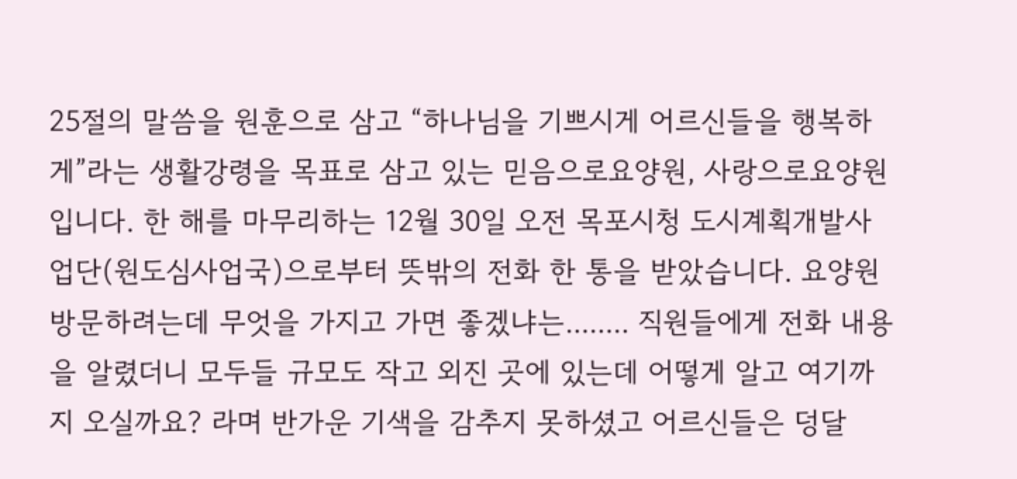25절의 말씀을 원훈으로 삼고 “하나님을 기쁘시게 어르신들을 행복하게”라는 생활강령을 목표로 삼고 있는 믿음으로요양원, 사랑으로요양원입니다. 한 해를 마무리하는 12월 30일 오전 목포시청 도시계획개발사업단(원도심사업국)으로부터 뜻밖의 전화 한 통을 받았습니다. 요양원 방문하려는데 무엇을 가지고 가면 좋겠냐는........ 직원들에게 전화 내용을 알렸더니 모두들 규모도 작고 외진 곳에 있는데 어떻게 알고 여기까지 오실까요? 라며 반가운 기색을 감추지 못하셨고 어르신들은 덩달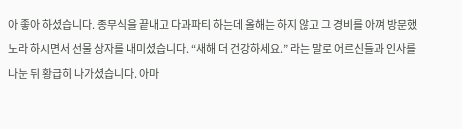아 좋아 하셨습니다. 종무식을 끝내고 다과파티 하는데 올해는 하지 않고 그 경비를 아껴 방문했노라 하시면서 선물 상자를 내미셨습니다. “새해 더 건강하세요.” 라는 말로 어르신들과 인사를 나눈 뒤 황급히 나가셨습니다. 아마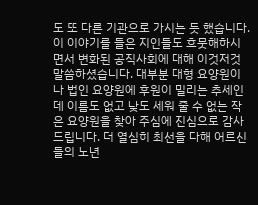도 또 다른 기관으로 가시는 듯 했습니다. 이 이야기를 들은 지인들도 흐뭇해하시면서 변화된 공직사회에 대해 이것저것 말씀하셨습니다. 대부분 대형 요양원이나 법인 요양원에 후원이 밀리는 추세인데 이름도 없고 낮도 세워 줄 수 없는 작은 요양원을 찾아 주심에 진심으로 감사드립니다. 더 열심히 최선을 다해 어르신들의 노년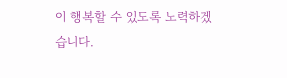이 행복할 수 있도록 노력하겠습니다.